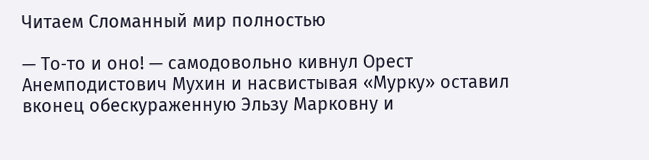Читаем Сломанный мир полностью

— То‑то и оно! — самодовольно кивнул Орест Анемподистович Мухин и насвистывая «Мурку» оставил вконец обескураженную Эльзу Марковну и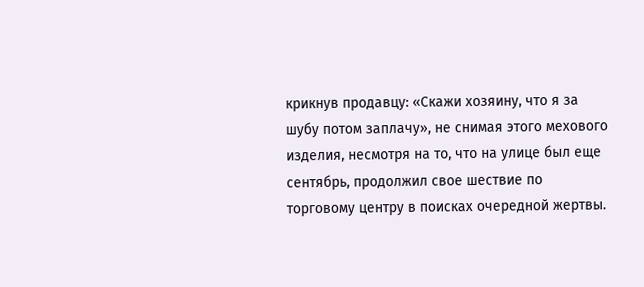крикнув продавцу: «Скажи хозяину, что я за шубу потом заплачу», не снимая этого мехового изделия, несмотря на то, что на улице был еще сентябрь, продолжил свое шествие по торговому центру в поисках очередной жертвы.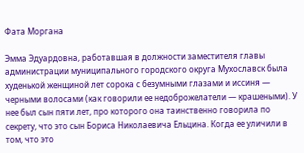Фата Моргана

Эмма Эдуардовна, работавшая в должности заместителя главы администрации муниципального городского округа Мухославск была худенькой женщиной лет сорока с безумными глазами и иссиня — черными волосами (как говорили ее недоброжелатели — крашеными). У нее был сын пяти лет, про которого она таинственно говорила по секрету, что это сын Бориса Николаевича Ельцина. Когда ее уличили в том, что это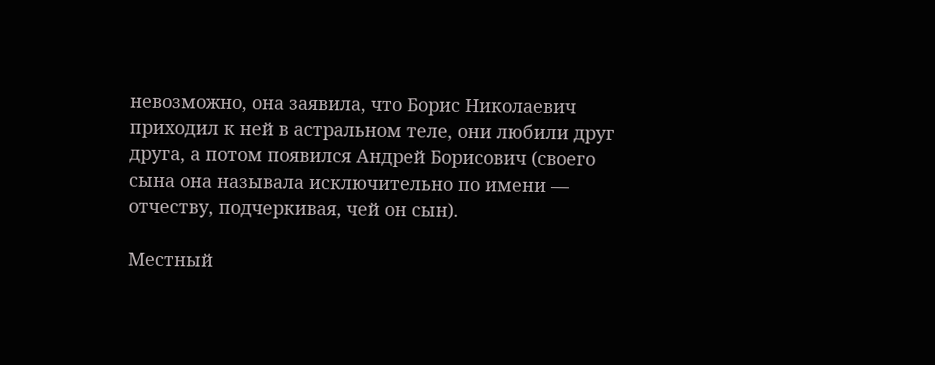невозможно, она заявила, что Борис Николаевич приходил к ней в астральном теле, они любили друг друга, а потом появился Андрей Борисович (своего сына она называла исключительно по имени — отчеству, подчеркивая, чей он сын).

Местный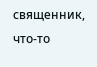священник, что‑то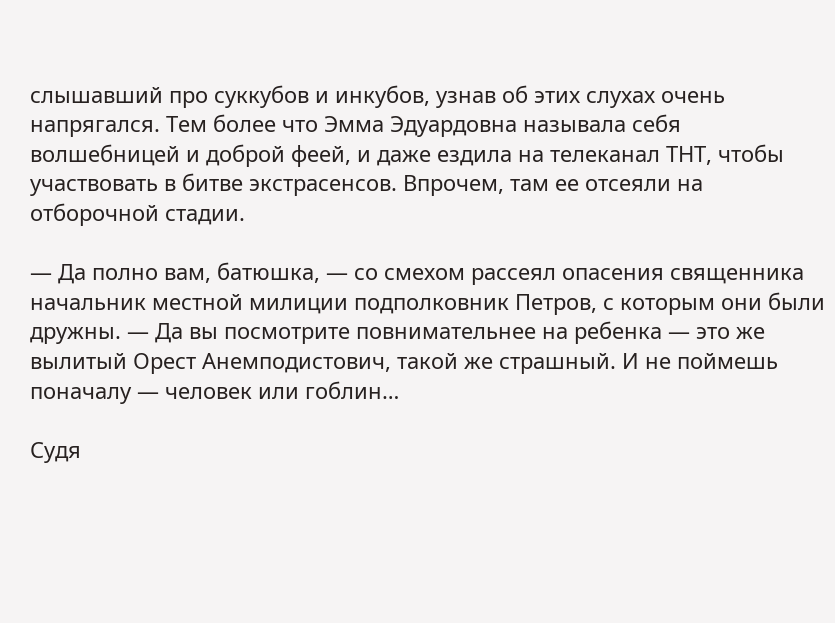слышавший про суккубов и инкубов, узнав об этих слухах очень напрягался. Тем более что Эмма Эдуардовна называла себя волшебницей и доброй феей, и даже ездила на телеканал ТНТ, чтобы участвовать в битве экстрасенсов. Впрочем, там ее отсеяли на отборочной стадии.

— Да полно вам, батюшка, — со смехом рассеял опасения священника начальник местной милиции подполковник Петров, с которым они были дружны. — Да вы посмотрите повнимательнее на ребенка — это же вылитый Орест Анемподистович, такой же страшный. И не поймешь поначалу — человек или гоблин…

Судя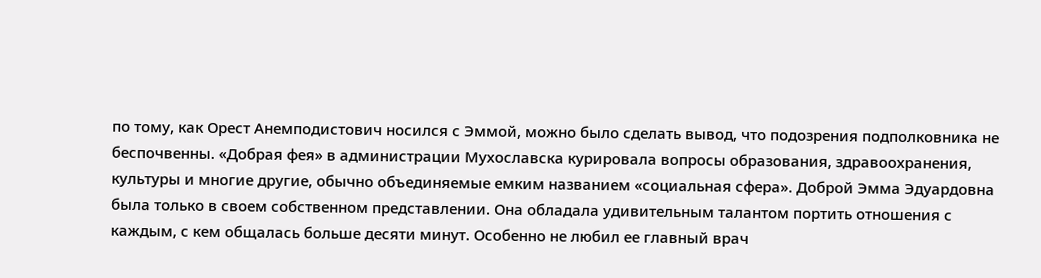по тому, как Орест Анемподистович носился с Эммой, можно было сделать вывод, что подозрения подполковника не беспочвенны. «Добрая фея» в администрации Мухославска курировала вопросы образования, здравоохранения, культуры и многие другие, обычно объединяемые емким названием «социальная сфера». Доброй Эмма Эдуардовна была только в своем собственном представлении. Она обладала удивительным талантом портить отношения с каждым, с кем общалась больше десяти минут. Особенно не любил ее главный врач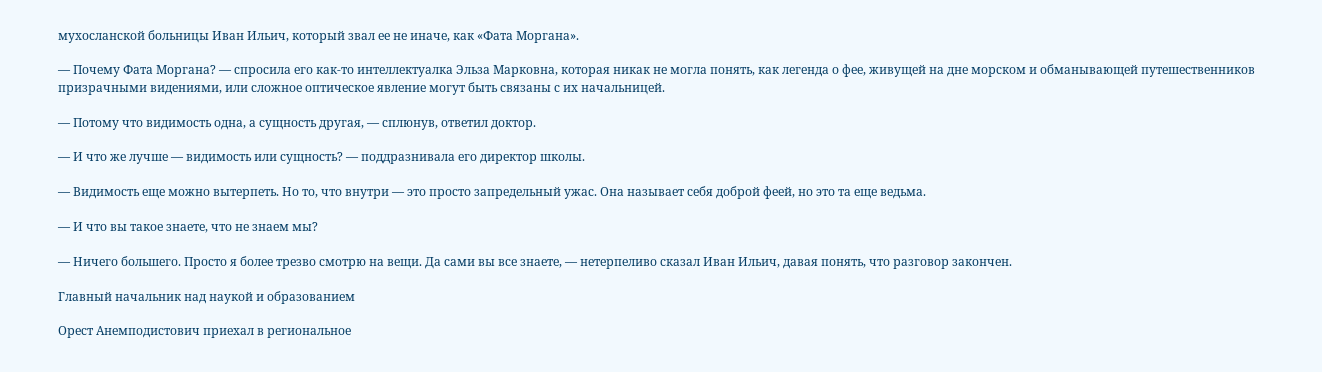мухосланской больницы Иван Ильич, который звал ее не иначе, как «Фата Моргана».

— Почему Фата Моргана? — спросила его как‑то интеллектуалка Эльза Марковна, которая никак не могла понять, как легенда о фее, живущей на дне морском и обманывающей путешественников призрачными видениями, или сложное оптическое явление могут быть связаны с их начальницей.

— Потому что видимость одна, а сущность другая, — сплюнув, ответил доктор.

— И что же лучше — видимость или сущность? — поддразнивала его директор школы.

— Видимость еще можно вытерпеть. Но то, что внутри — это просто запредельный ужас. Она называет себя доброй феей, но это та еще ведьма.

— И что вы такое знаете, что не знаем мы?

— Ничего большего. Просто я более трезво смотрю на вещи. Да сами вы все знаете, — нетерпеливо сказал Иван Ильич, давая понять, что разговор закончен.

Главный начальник над наукой и образованием

Орест Анемподистович приехал в региональное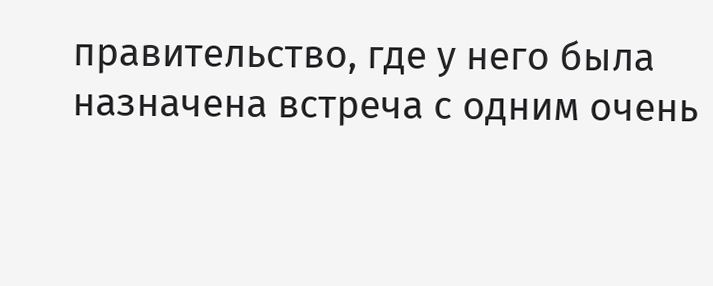правительство, где у него была назначена встреча с одним очень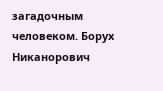загадочным человеком. Борух Никанорович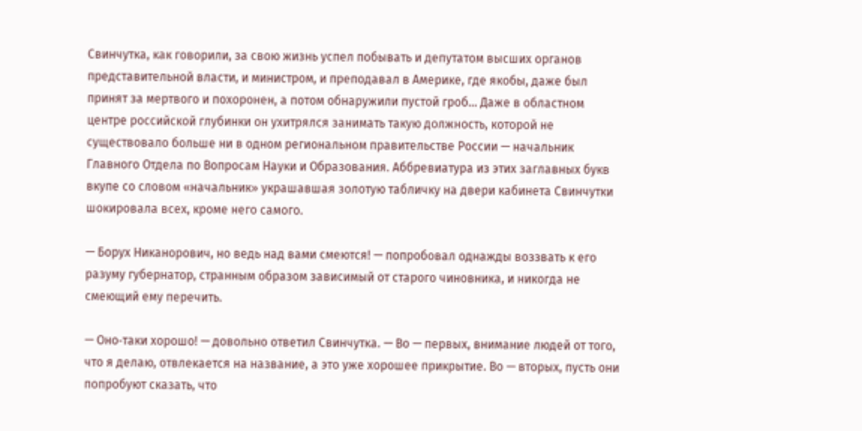Свинчутка, как говорили, за свою жизнь успел побывать и депутатом высших органов представительной власти, и министром, и преподавал в Америке, где якобы, даже был принят за мертвого и похоронен, а потом обнаружили пустой гроб… Даже в областном центре российской глубинки он ухитрялся занимать такую должность, которой не существовало больше ни в одном региональном правительстве России — начальник Главного Отдела по Вопросам Науки и Образования. Аббревиатура из этих заглавных букв вкупе со словом «начальник» украшавшая золотую табличку на двери кабинета Свинчутки шокировала всех, кроме него самого.

— Борух Никанорович, но ведь над вами смеются! — попробовал однажды воззвать к его разуму губернатор, странным образом зависимый от старого чиновника, и никогда не смеющий ему перечить.

— Оно‑таки хорошо! — довольно ответил Свинчутка. — Во — первых, внимание людей от того, что я делаю, отвлекается на название, а это уже хорошее прикрытие. Во — вторых, пусть они попробуют сказать, что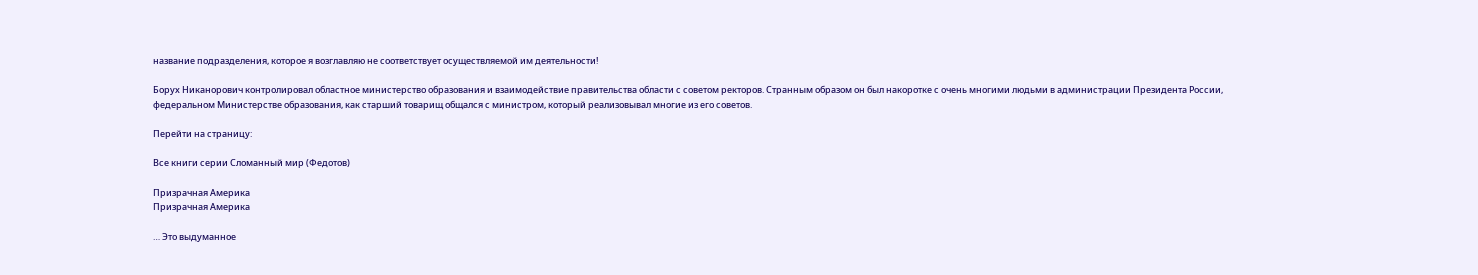название подразделения, которое я возглавляю не соответствует осуществляемой им деятельности!

Борух Никанорович контролировал областное министерство образования и взаимодействие правительства области с советом ректоров. Странным образом он был накоротке с очень многими людьми в администрации Президента России, федеральном Министерстве образования, как старший товарищ общался с министром, который реализовывал многие из его советов.

Перейти на страницу:

Все книги серии Сломанный мир (Федотов)

Призрачная Америка
Призрачная Америка

… Это выдуманное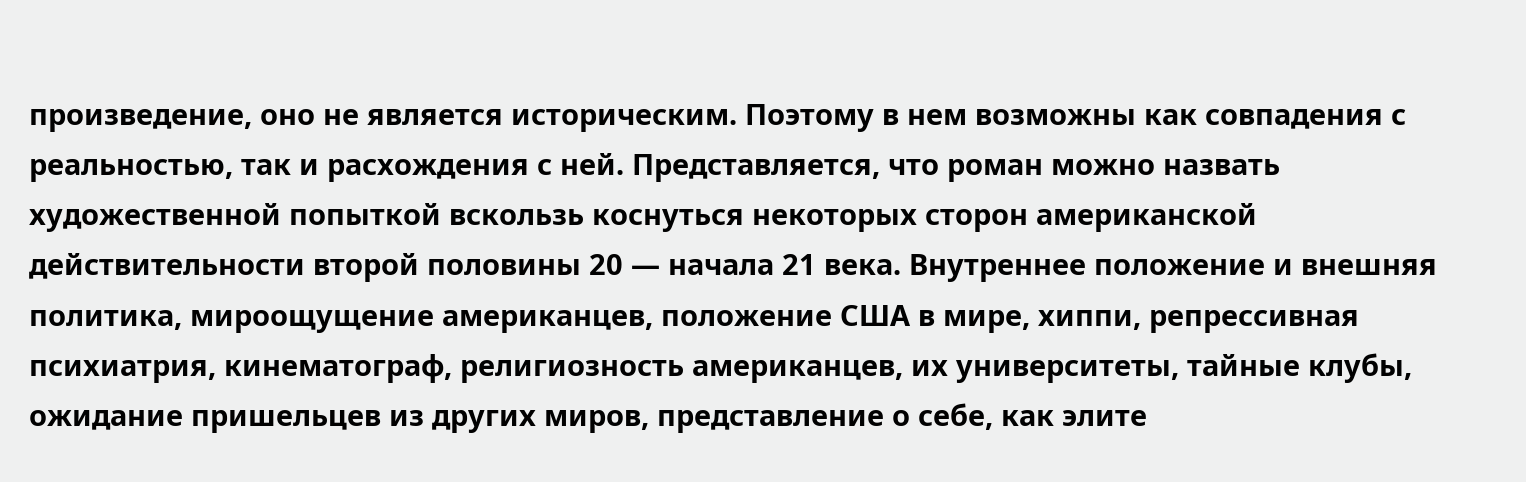произведение, оно не является историческим. Поэтому в нем возможны как совпадения с реальностью, так и расхождения с ней. Представляется, что роман можно назвать художественной попыткой вскользь коснуться некоторых сторон американской действительности второй половины 20 — начала 21 века. Внутреннее положение и внешняя политика, мироощущение американцев, положение США в мире, хиппи, репрессивная психиатрия, кинематограф, религиозность американцев, их университеты, тайные клубы, ожидание пришельцев из других миров, представление о себе, как элите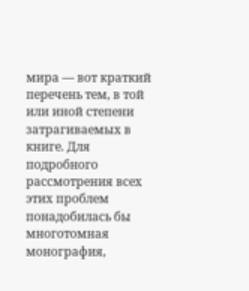мира — вот краткий перечень тем, в той или иной степени затрагиваемых в книге. Для подробного рассмотрения всех этих проблем понадобилась бы многотомная монография,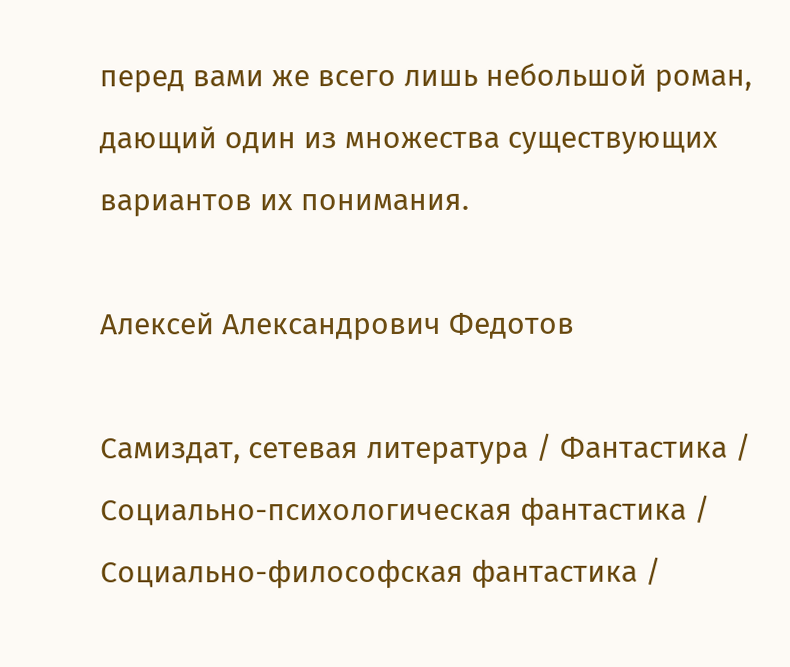перед вами же всего лишь небольшой роман, дающий один из множества существующих вариантов их понимания.

Алексей Александрович Федотов

Самиздат, сетевая литература / Фантастика / Социально-психологическая фантастика / Социально-философская фантастика /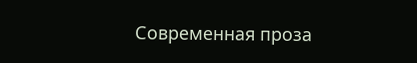Современная проза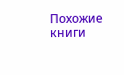Похожие книги